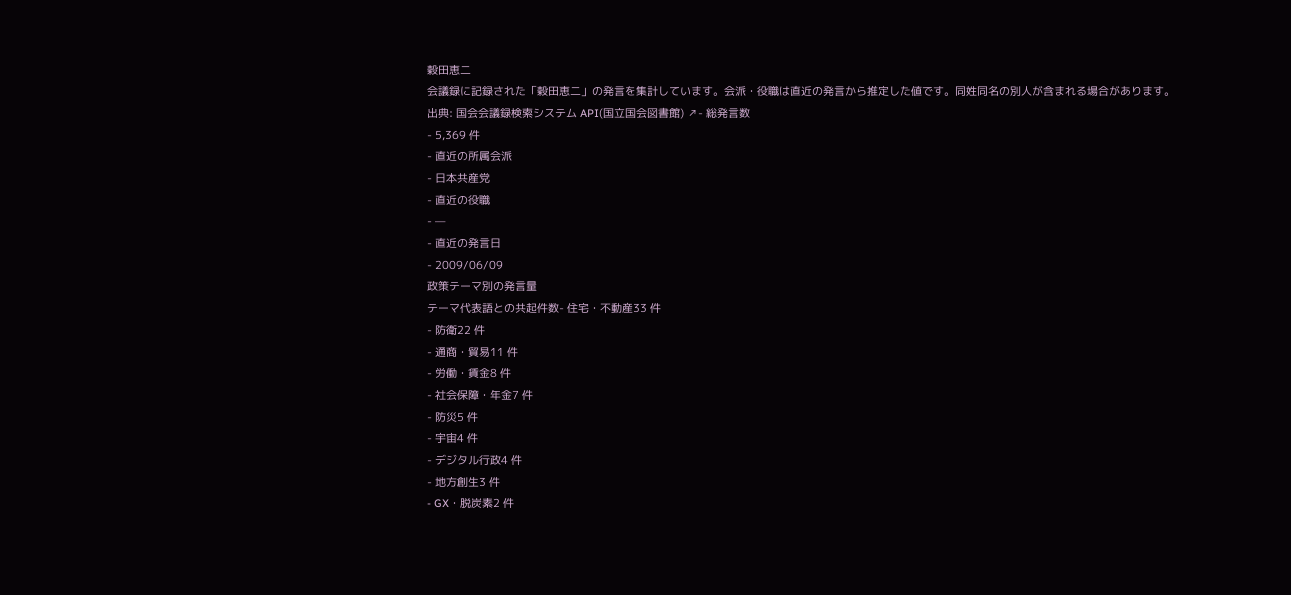穀田恵二
会議録に記録された「穀田恵二」の発言を集計しています。会派・役職は直近の発言から推定した値です。同姓同名の別人が含まれる場合があります。
出典: 国会会議録検索システム API(国立国会図書館) ↗- 総発言数
- 5,369 件
- 直近の所属会派
- 日本共産党
- 直近の役職
- —
- 直近の発言日
- 2009/06/09
政策テーマ別の発言量
テーマ代表語との共起件数- 住宅・不動産33 件
- 防衛22 件
- 通商・貿易11 件
- 労働・賃金8 件
- 社会保障・年金7 件
- 防災5 件
- 宇宙4 件
- デジタル行政4 件
- 地方創生3 件
- GX・脱炭素2 件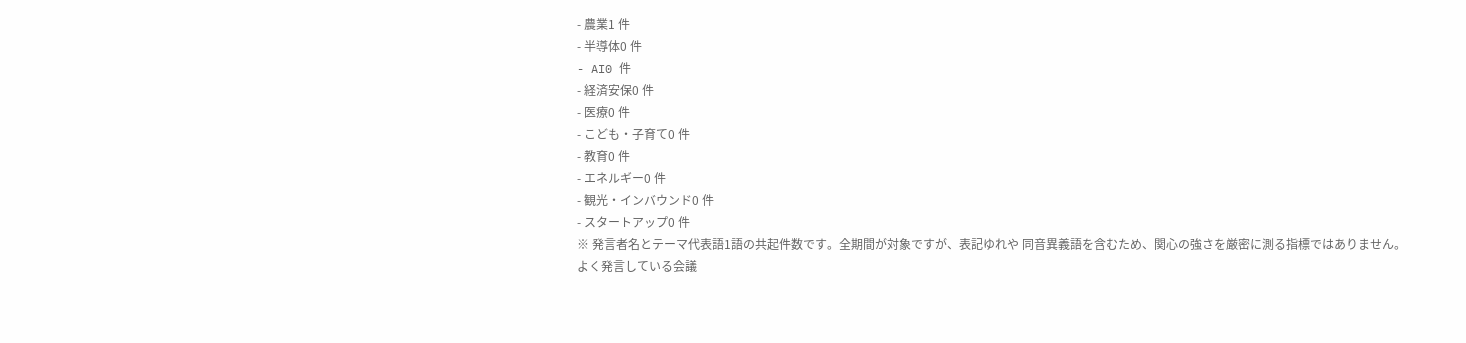- 農業1 件
- 半導体0 件
- AI0 件
- 経済安保0 件
- 医療0 件
- こども・子育て0 件
- 教育0 件
- エネルギー0 件
- 観光・インバウンド0 件
- スタートアップ0 件
※ 発言者名とテーマ代表語1語の共起件数です。全期間が対象ですが、表記ゆれや 同音異義語を含むため、関心の強さを厳密に測る指標ではありません。
よく発言している会議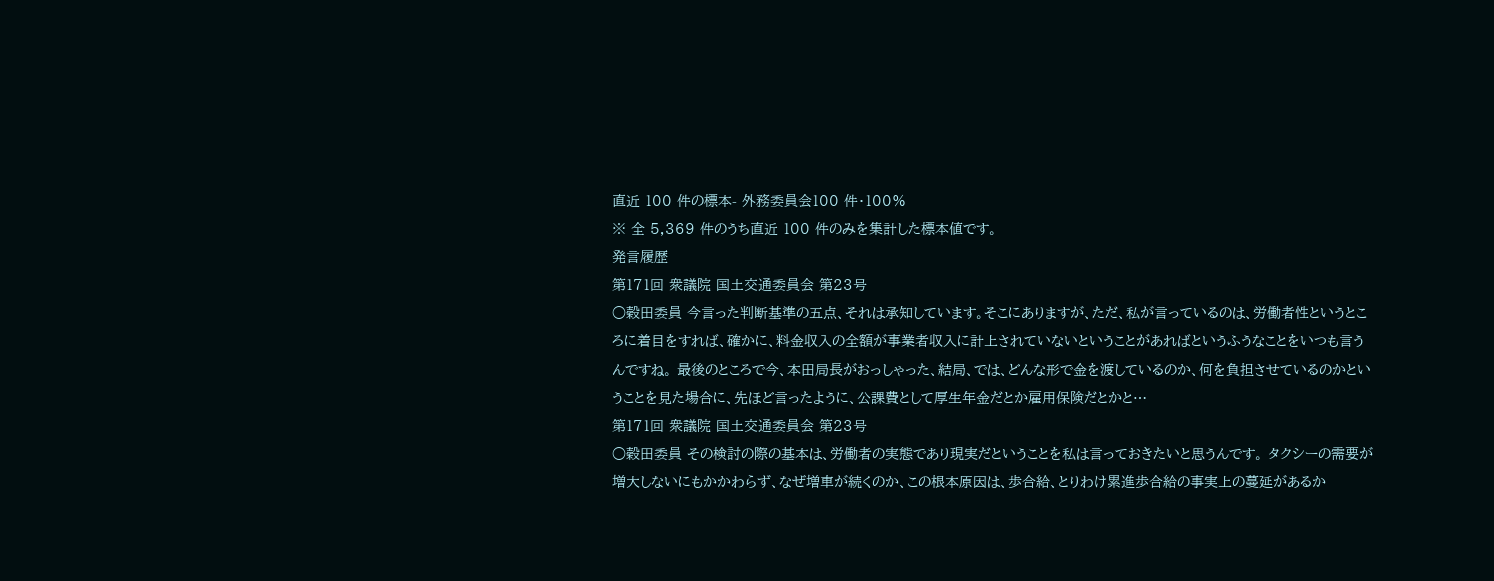直近 100 件の標本- 外務委員会100 件・100%
※ 全 5,369 件のうち直近 100 件のみを集計した標本値です。
発言履歴
第171回 衆議院 国土交通委員会 第23号
○穀田委員 今言った判断基準の五点、それは承知しています。そこにありますが、ただ、私が言っているのは、労働者性というところに着目をすれば、確かに、料金収入の全額が事業者収入に計上されていないということがあればというふうなことをいつも言うんですね。 最後のところで今、本田局長がおっしゃった、結局、では、どんな形で金を渡しているのか、何を負担させているのかということを見た場合に、先ほど言ったように、公課費として厚生年金だとか雇用保険だとかと…
第171回 衆議院 国土交通委員会 第23号
○穀田委員 その検討の際の基本は、労働者の実態であり現実だということを私は言っておきたいと思うんです。 タクシーの需要が増大しないにもかかわらず、なぜ増車が続くのか、この根本原因は、歩合給、とりわけ累進歩合給の事実上の蔓延があるか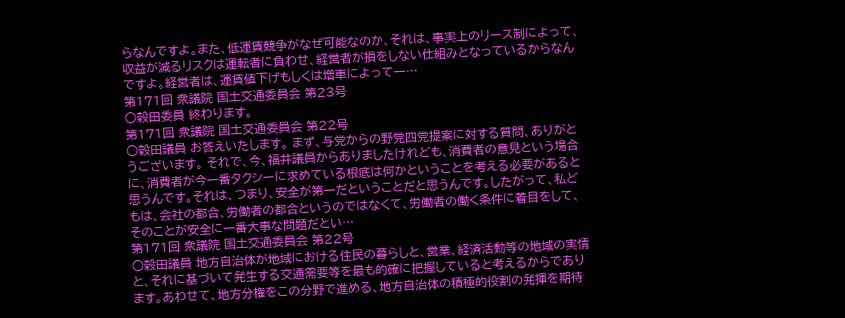らなんですよ。また、低運賃競争がなぜ可能なのか、それは、事実上のリース制によって、収益が減るリスクは運転者に負わせ、経営者が損をしない仕組みとなっているからなんですよ。経営者は、運賃値下げもしくは増車によって一…
第171回 衆議院 国土交通委員会 第23号
○穀田委員 終わります。
第171回 衆議院 国土交通委員会 第22号
○穀田議員 お答えいたします。 まず、与党からの野党四党提案に対する質問、ありがとうございます。 それで、今、福井議員からありましたけれども、消費者の意見という場合に、消費者が今一番タクシーに求めている根底は何かということを考える必要があると思うんです。それは、つまり、安全が第一だということだと思うんです。したがって、私どもは、会社の都合、労働者の都合というのではなくて、労働者の働く条件に着目をして、そのことが安全に一番大事な問題だとい…
第171回 衆議院 国土交通委員会 第22号
○穀田議員 地方自治体が地域における住民の暮らしと、営業、経済活動等の地域の実情と、それに基づいて発生する交通需要等を最も的確に把握していると考えるからであります。あわせて、地方分権をこの分野で進める、地方自治体の積極的役割の発揮を期待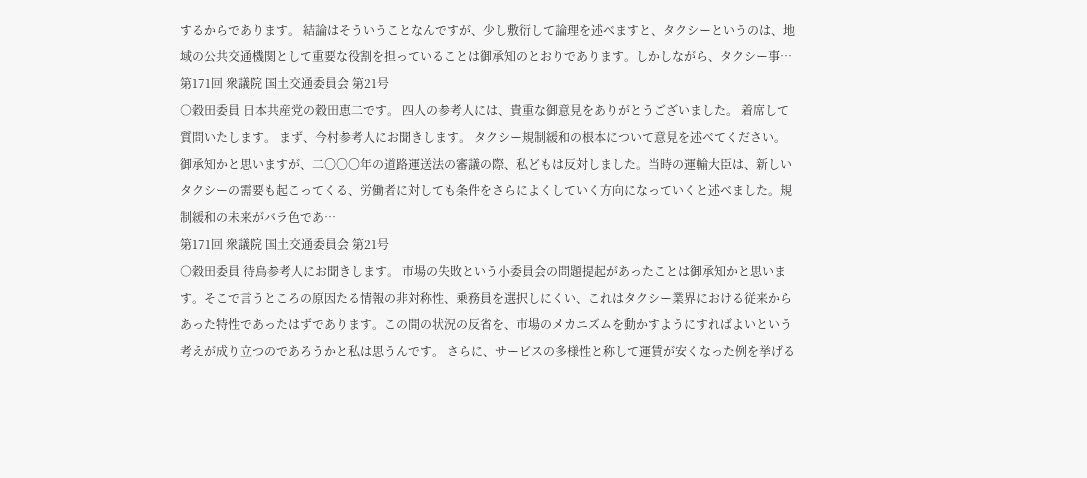するからであります。 結論はそういうことなんですが、少し敷衍して論理を述べますと、タクシーというのは、地域の公共交通機関として重要な役割を担っていることは御承知のとおりであります。しかしながら、タクシー事…
第171回 衆議院 国土交通委員会 第21号
○穀田委員 日本共産党の穀田恵二です。 四人の参考人には、貴重な御意見をありがとうございました。 着席して質問いたします。 まず、今村参考人にお聞きします。 タクシー規制緩和の根本について意見を述べてください。 御承知かと思いますが、二〇〇〇年の道路運送法の審議の際、私どもは反対しました。当時の運輸大臣は、新しいタクシーの需要も起こってくる、労働者に対しても条件をさらによくしていく方向になっていくと述べました。規制緩和の未来がバラ色であ…
第171回 衆議院 国土交通委員会 第21号
○穀田委員 待鳥参考人にお聞きします。 市場の失敗という小委員会の問題提起があったことは御承知かと思います。そこで言うところの原因たる情報の非対称性、乗務員を選択しにくい、これはタクシー業界における従来からあった特性であったはずであります。この間の状況の反省を、市場のメカニズムを動かすようにすればよいという考えが成り立つのであろうかと私は思うんです。 さらに、サービスの多様性と称して運賃が安くなった例を挙げる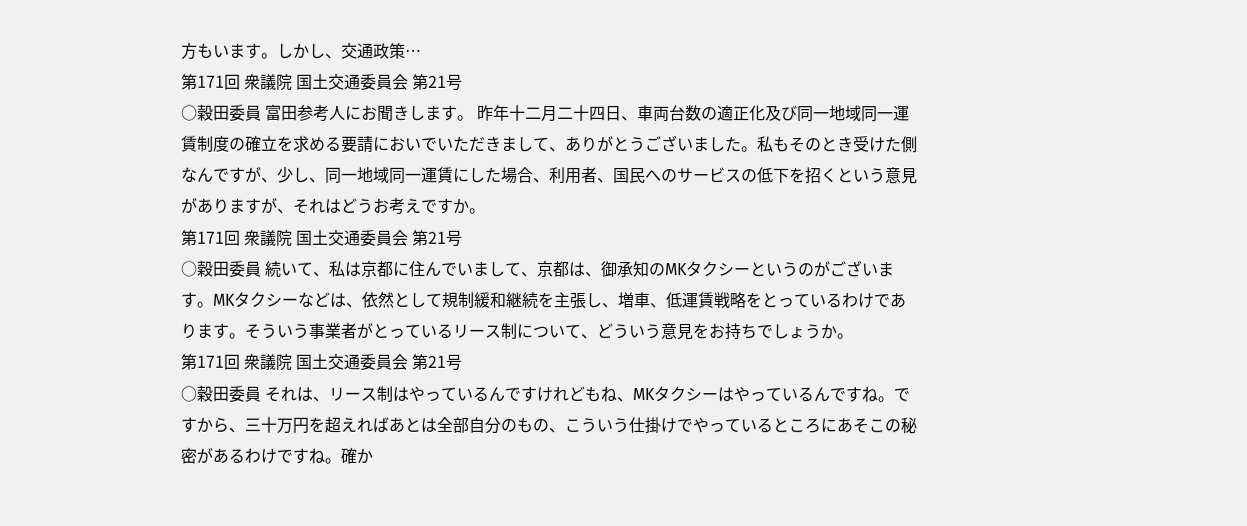方もいます。しかし、交通政策…
第171回 衆議院 国土交通委員会 第21号
○穀田委員 富田参考人にお聞きします。 昨年十二月二十四日、車両台数の適正化及び同一地域同一運賃制度の確立を求める要請においでいただきまして、ありがとうございました。私もそのとき受けた側なんですが、少し、同一地域同一運賃にした場合、利用者、国民へのサービスの低下を招くという意見がありますが、それはどうお考えですか。
第171回 衆議院 国土交通委員会 第21号
○穀田委員 続いて、私は京都に住んでいまして、京都は、御承知のMKタクシーというのがございます。MKタクシーなどは、依然として規制緩和継続を主張し、増車、低運賃戦略をとっているわけであります。そういう事業者がとっているリース制について、どういう意見をお持ちでしょうか。
第171回 衆議院 国土交通委員会 第21号
○穀田委員 それは、リース制はやっているんですけれどもね、MKタクシーはやっているんですね。ですから、三十万円を超えればあとは全部自分のもの、こういう仕掛けでやっているところにあそこの秘密があるわけですね。確か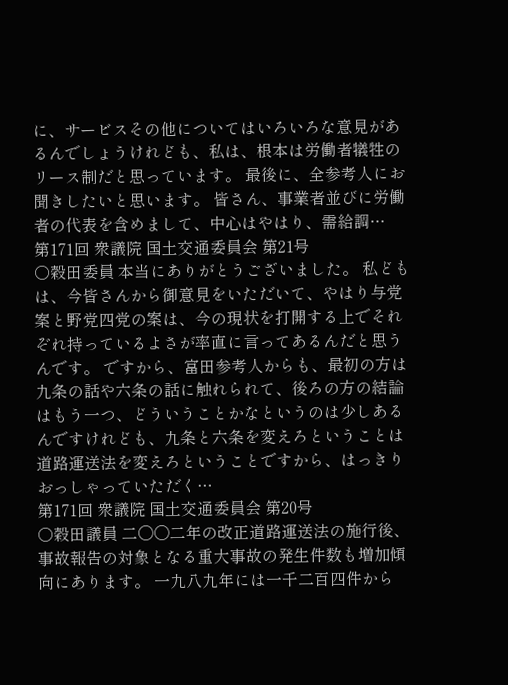に、サービスその他についてはいろいろな意見があるんでしょうけれども、私は、根本は労働者犠牲のリース制だと思っています。 最後に、全参考人にお聞きしたいと思います。 皆さん、事業者並びに労働者の代表を含めまして、中心はやはり、需給調…
第171回 衆議院 国土交通委員会 第21号
○穀田委員 本当にありがとうございました。 私どもは、今皆さんから御意見をいただいて、やはり与党案と野党四党の案は、今の現状を打開する上でそれぞれ持っているよさが率直に言ってあるんだと思うんです。 ですから、富田参考人からも、最初の方は九条の話や六条の話に触れられて、後ろの方の結論はもう一つ、どういうことかなというのは少しあるんですけれども、九条と六条を変えろということは道路運送法を変えろということですから、はっきりおっしゃっていただく…
第171回 衆議院 国土交通委員会 第20号
○穀田議員 二〇〇二年の改正道路運送法の施行後、事故報告の対象となる重大事故の発生件数も増加傾向にあります。 一九八九年には一千二百四件から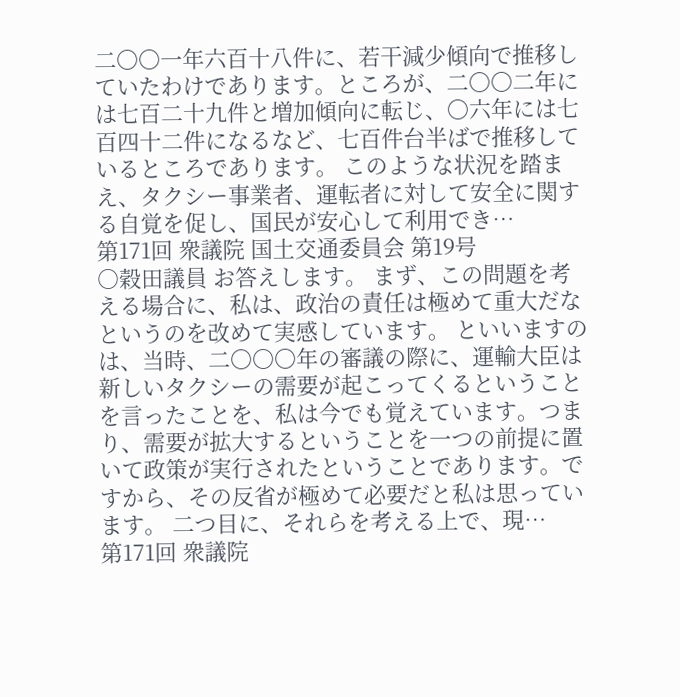二〇〇一年六百十八件に、若干減少傾向で推移していたわけであります。ところが、二〇〇二年には七百二十九件と増加傾向に転じ、〇六年には七百四十二件になるなど、七百件台半ばで推移しているところであります。 このような状況を踏まえ、タクシー事業者、運転者に対して安全に関する自覚を促し、国民が安心して利用でき…
第171回 衆議院 国土交通委員会 第19号
○穀田議員 お答えします。 まず、この問題を考える場合に、私は、政治の責任は極めて重大だなというのを改めて実感しています。 といいますのは、当時、二〇〇〇年の審議の際に、運輸大臣は新しいタクシーの需要が起こってくるということを言ったことを、私は今でも覚えています。つまり、需要が拡大するということを一つの前提に置いて政策が実行されたということであります。ですから、その反省が極めて必要だと私は思っています。 二つ目に、それらを考える上で、現…
第171回 衆議院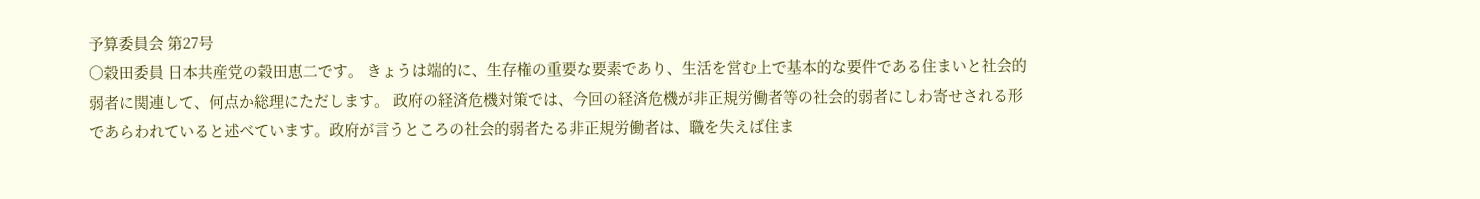予算委員会 第27号
○穀田委員 日本共産党の穀田恵二です。 きょうは端的に、生存権の重要な要素であり、生活を営む上で基本的な要件である住まいと社会的弱者に関連して、何点か総理にただします。 政府の経済危機対策では、今回の経済危機が非正規労働者等の社会的弱者にしわ寄せされる形であらわれていると述べています。政府が言うところの社会的弱者たる非正規労働者は、職を失えば住ま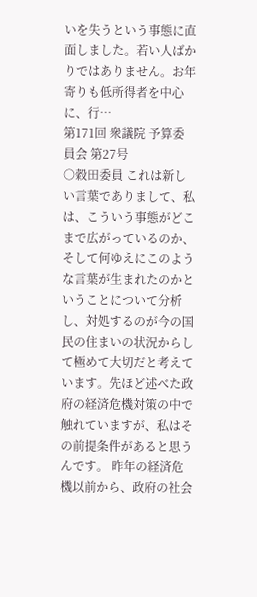いを失うという事態に直面しました。若い人ばかりではありません。お年寄りも低所得者を中心に、行…
第171回 衆議院 予算委員会 第27号
○穀田委員 これは新しい言葉でありまして、私は、こういう事態がどこまで広がっているのか、そして何ゆえにこのような言葉が生まれたのかということについて分析し、対処するのが今の国民の住まいの状況からして極めて大切だと考えています。先ほど述べた政府の経済危機対策の中で触れていますが、私はその前提条件があると思うんです。 昨年の経済危機以前から、政府の社会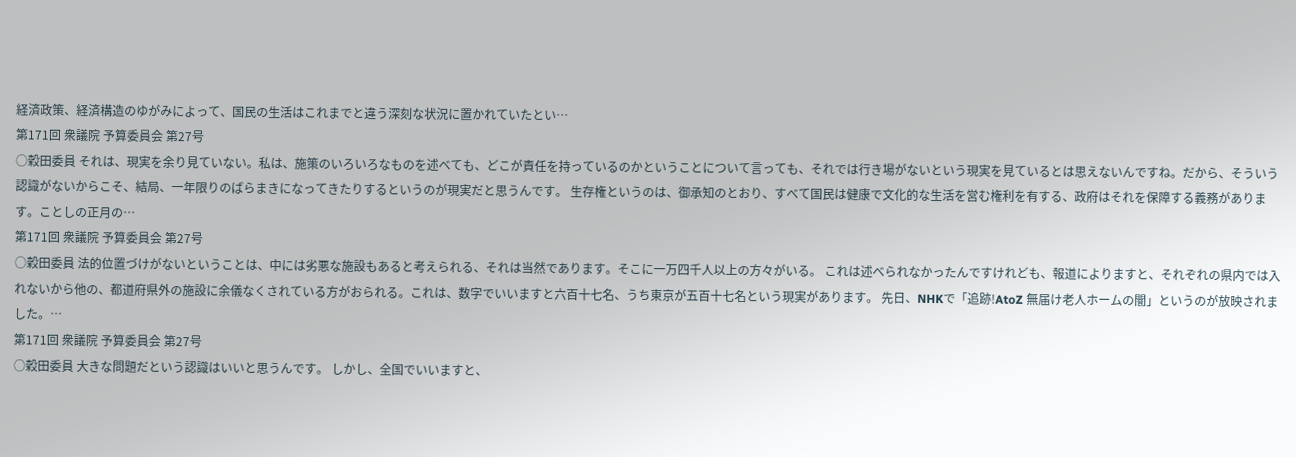経済政策、経済構造のゆがみによって、国民の生活はこれまでと違う深刻な状況に置かれていたとい…
第171回 衆議院 予算委員会 第27号
○穀田委員 それは、現実を余り見ていない。私は、施策のいろいろなものを述べても、どこが責任を持っているのかということについて言っても、それでは行き場がないという現実を見ているとは思えないんですね。だから、そういう認識がないからこそ、結局、一年限りのばらまきになってきたりするというのが現実だと思うんです。 生存権というのは、御承知のとおり、すべて国民は健康で文化的な生活を営む権利を有する、政府はそれを保障する義務があります。ことしの正月の…
第171回 衆議院 予算委員会 第27号
○穀田委員 法的位置づけがないということは、中には劣悪な施設もあると考えられる、それは当然であります。そこに一万四千人以上の方々がいる。 これは述べられなかったんですけれども、報道によりますと、それぞれの県内では入れないから他の、都道府県外の施設に余儀なくされている方がおられる。これは、数字でいいますと六百十七名、うち東京が五百十七名という現実があります。 先日、NHKで「追跡!AtoZ 無届け老人ホームの闇」というのが放映されました。…
第171回 衆議院 予算委員会 第27号
○穀田委員 大きな問題だという認識はいいと思うんです。 しかし、全国でいいますと、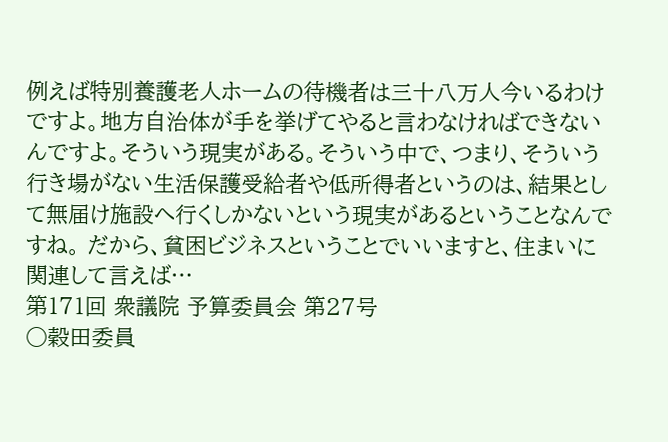例えば特別養護老人ホームの待機者は三十八万人今いるわけですよ。地方自治体が手を挙げてやると言わなければできないんですよ。そういう現実がある。そういう中で、つまり、そういう行き場がない生活保護受給者や低所得者というのは、結果として無届け施設へ行くしかないという現実があるということなんですね。 だから、貧困ビジネスということでいいますと、住まいに関連して言えば…
第171回 衆議院 予算委員会 第27号
○穀田委員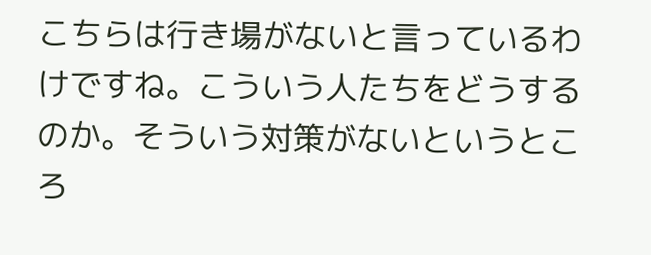こちらは行き場がないと言っているわけですね。こういう人たちをどうするのか。そういう対策がないというところ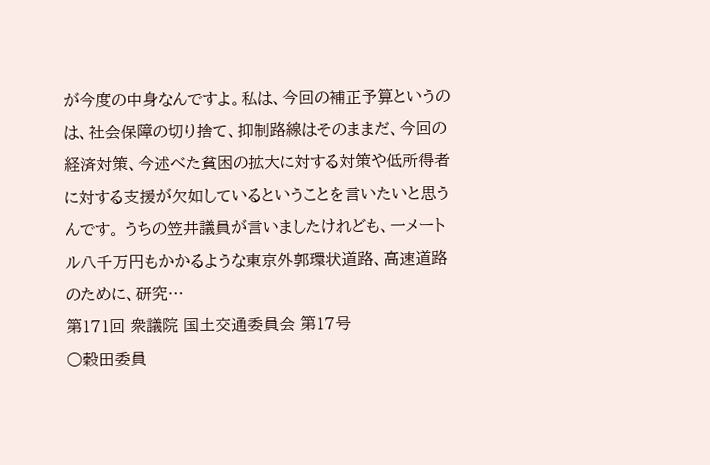が今度の中身なんですよ。私は、今回の補正予算というのは、社会保障の切り捨て、抑制路線はそのままだ、今回の経済対策、今述べた貧困の拡大に対する対策や低所得者に対する支援が欠如しているということを言いたいと思うんです。 うちの笠井議員が言いましたけれども、一メートル八千万円もかかるような東京外郭環状道路、高速道路のために、研究…
第171回 衆議院 国土交通委員会 第17号
○穀田委員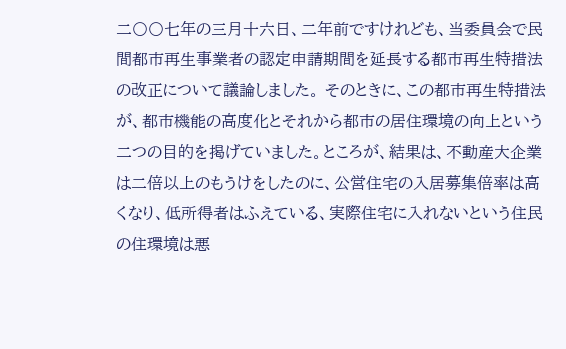二〇〇七年の三月十六日、二年前ですけれども、当委員会で民間都市再生事業者の認定申請期間を延長する都市再生特措法の改正について議論しました。 そのときに、この都市再生特措法が、都市機能の高度化とそれから都市の居住環境の向上という二つの目的を掲げていました。ところが、結果は、不動産大企業は二倍以上のもうけをしたのに、公営住宅の入居募集倍率は高くなり、低所得者はふえている、実際住宅に入れないという住民の住環境は悪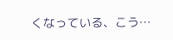くなっている、こう…